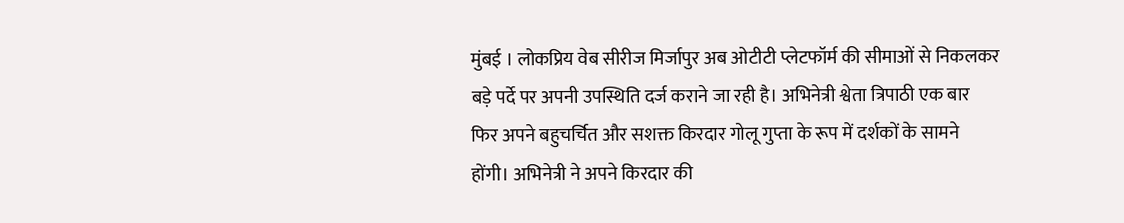मुंबई । लोकप्रिय वेब सीरीज मिर्जापुर अब ओटीटी प्लेटफॉर्म की सीमाओं से निकलकर बड़े पर्दे पर अपनी उपस्थिति दर्ज कराने जा रही है। अभिनेत्री श्वेता त्रिपाठी एक बार फिर अपने बहुचर्चित और सशक्त किरदार गोलू गुप्ता के रूप में दर्शकों के सामने होंगी। अभिनेत्री ने अपने किरदार की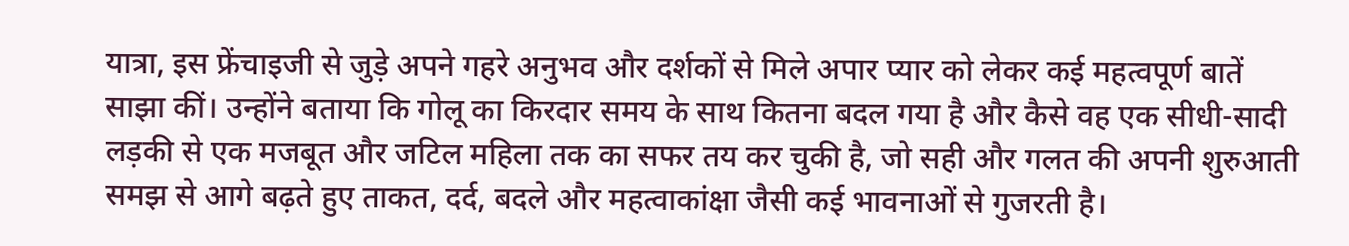यात्रा, इस फ्रेंचाइजी से जुड़े अपने गहरे अनुभव और दर्शकों से मिले अपार प्यार को लेकर कई महत्वपूर्ण बातें साझा कीं। उन्होंने बताया कि गोलू का किरदार समय के साथ कितना बदल गया है और कैसे वह एक सीधी-सादी लड़की से एक मजबूत और जटिल महिला तक का सफर तय कर चुकी है, जो सही और गलत की अपनी शुरुआती समझ से आगे बढ़ते हुए ताकत, दर्द, बदले और महत्वाकांक्षा जैसी कई भावनाओं से गुजरती है।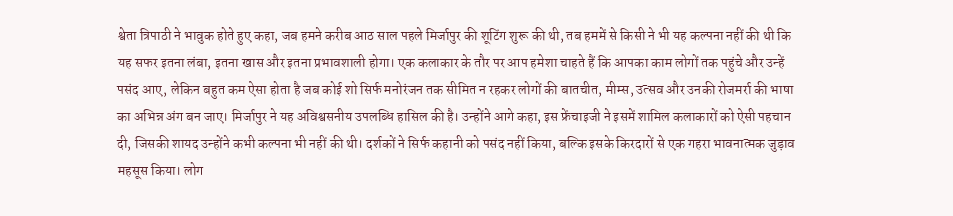श्वेता त्रिपाठी ने भावुक होते हुए कहा, जब हमने करीब आठ साल पहले मिर्जापुर की शूटिंग शुरू की थी, तब हममें से किसी ने भी यह कल्पना नहीं की थी कि यह सफर इतना लंबा, इतना खास और इतना प्रभावशाली होगा। एक कलाकार के तौर पर आप हमेशा चाहते हैं कि आपका काम लोगों तक पहुंचे और उन्हें पसंद आए, लेकिन बहुत कम ऐसा होता है जब कोई शो सिर्फ मनोरंजन तक सीमित न रहकर लोगों की बातचीत, मीम्स, उत्सव और उनकी रोजमर्रा की भाषा का अभिन्न अंग बन जाए। मिर्जापुर ने यह अविश्वसनीय उपलब्धि हासिल की है। उन्होंने आगे कहा, इस फ्रेंचाइजी ने इसमें शामिल कलाकारों को ऐसी पहचान दी, जिसकी शायद उन्होंने कभी कल्पना भी नहीं की थी। दर्शकों ने सिर्फ कहानी को पसंद नहीं किया, बल्कि इसके किरदारों से एक गहरा भावनात्मक जुड़ाव महसूस किया। लोग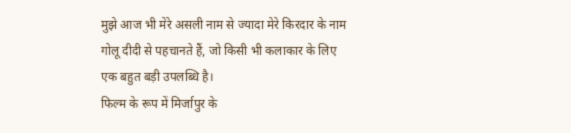मुझे आज भी मेरे असली नाम से ज्यादा मेरे किरदार के नाम गोलू दीदी से पहचानते हैं, जो किसी भी कलाकार के लिए एक बहुत बड़ी उपलब्धि है।
फिल्म के रूप में मिर्जापुर के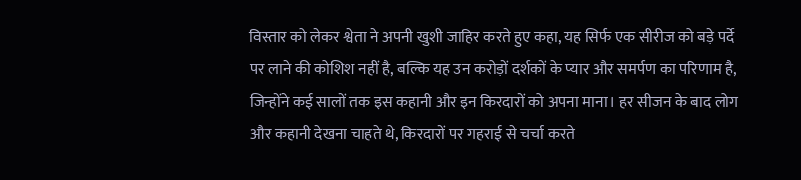विस्तार को लेकर श्वेता ने अपनी खुशी जाहिर करते हुए कहा, यह सिर्फ एक सीरीज को बड़े पर्दे पर लाने की कोशिश नहीं है, बल्कि यह उन करोड़ों दर्शकों के प्यार और समर्पण का परिणाम है, जिन्होंने कई सालों तक इस कहानी और इन किरदारों को अपना माना। हर सीजन के बाद लोग और कहानी देखना चाहते थे, किरदारों पर गहराई से चर्चा करते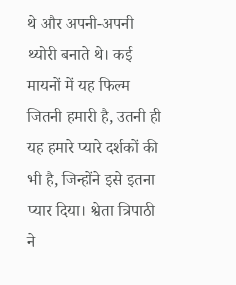थे और अपनी-अपनी थ्योरी बनाते थे। कई मायनों में यह फिल्म जितनी हमारी है, उतनी ही यह हमारे प्यारे दर्शकों की भी है, जिन्होंने इसे इतना प्यार दिया। श्वेता त्रिपाठी ने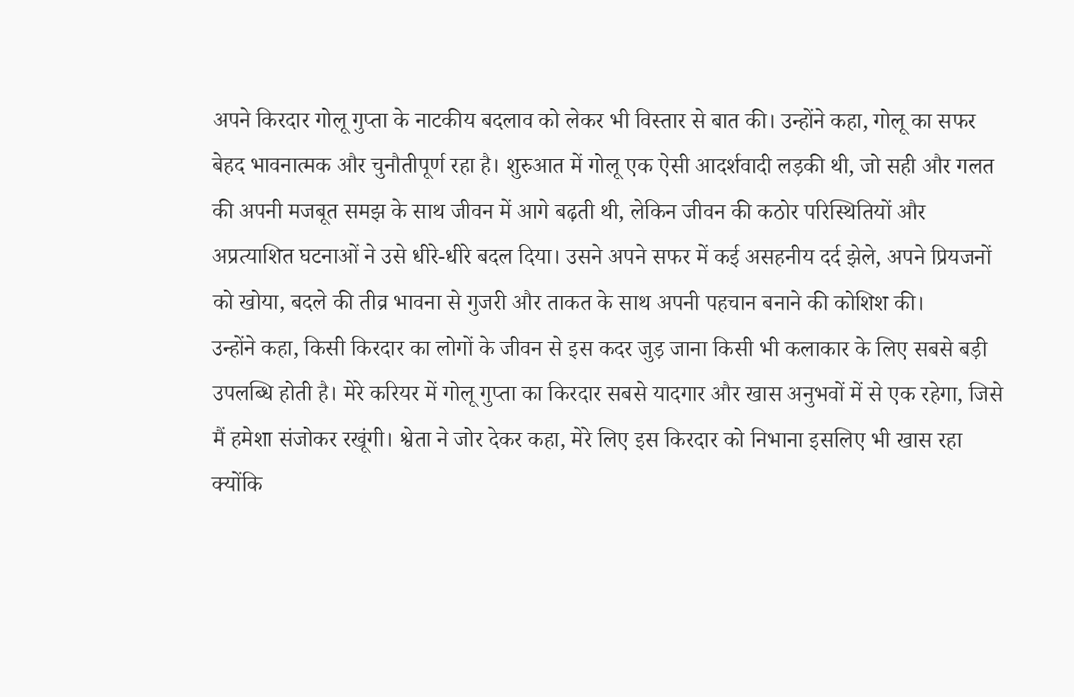अपने किरदार गोलू गुप्ता के नाटकीय बदलाव को लेकर भी विस्तार से बात की। उन्होंने कहा, गोलू का सफर बेहद भावनात्मक और चुनौतीपूर्ण रहा है। शुरुआत में गोलू एक ऐसी आदर्शवादी लड़की थी, जो सही और गलत की अपनी मजबूत समझ के साथ जीवन में आगे बढ़ती थी, लेकिन जीवन की कठोर परिस्थितियों और अप्रत्याशित घटनाओं ने उसे धीरे-धीरे बदल दिया। उसने अपने सफर में कई असहनीय दर्द झेले, अपने प्रियजनों को खोया, बदले की तीव्र भावना से गुजरी और ताकत के साथ अपनी पहचान बनाने की कोशिश की।
उन्होंने कहा, किसी किरदार का लोगों के जीवन से इस कदर जुड़ जाना किसी भी कलाकार के लिए सबसे बड़ी उपलब्धि होती है। मेरे करियर में गोलू गुप्ता का किरदार सबसे यादगार और खास अनुभवों में से एक रहेगा, जिसे मैं हमेशा संजोकर रखूंगी। श्वेता ने जोर देकर कहा, मेरे लिए इस किरदार को निभाना इसलिए भी खास रहा क्योंकि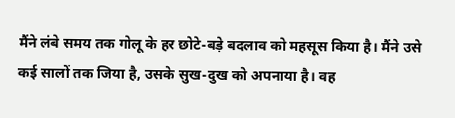मैंने लंबे समय तक गोलू के हर छोटे-बड़े बदलाव को महसूस किया है। मैंने उसे कई सालों तक जिया है, उसके सुख-दुख को अपनाया है। वह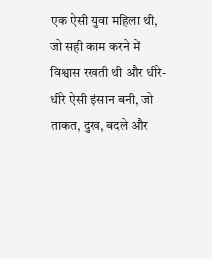एक ऐसी युवा महिला थी, जो सही काम करने में विश्वास रखती थी और धीरे-धीरे ऐसी इंसान बनी, जो ताकत, दुख, बदले और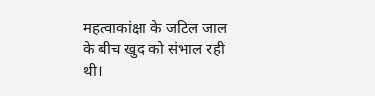महत्वाकांक्षा के जटिल जाल के बीच खुद को संभाल रही थी।